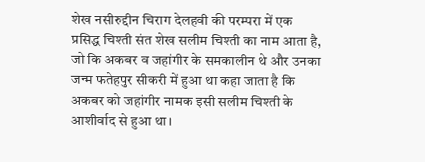शेख नसीरुद्दीन चिराग देलहवी की परम्परा में एक प्रसिद्ध चिश्ती संत शेख सलीम चिश्ती का नाम आता है, जो कि अकबर व जहांगीर के समकालीन थे और उनका जन्म फतेहपुर सीकरी में हुआ था कहा जाता है कि अकबर को जहांगीर नामक इसी सलीम चिश्ती के आशीर्वाद से हुआ था।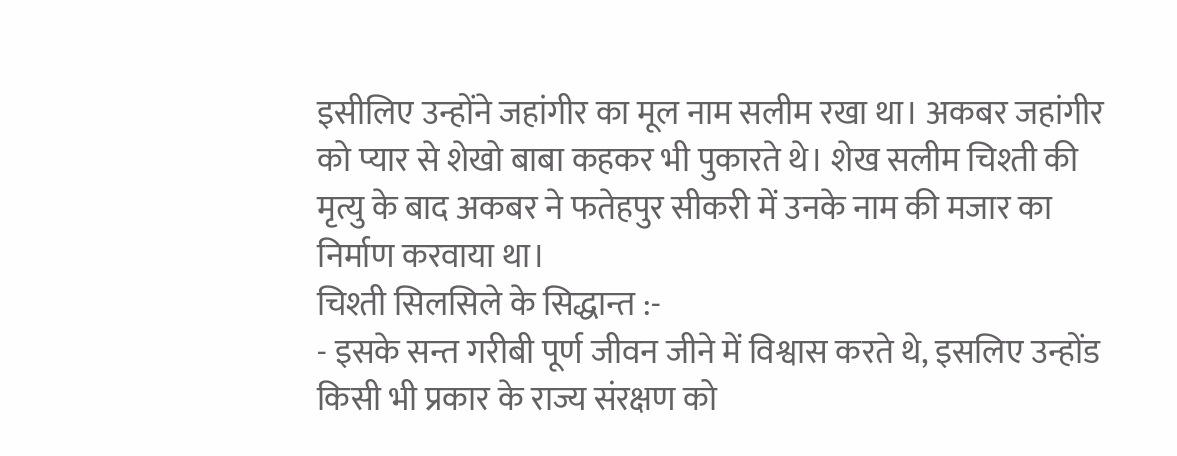इसीलिए उन्होंने जहांगीर का मूल नाम सलीम रखा था। अकबर जहांगीर को प्यार से शेखो बाबा कहकर भी पुकारते थे। शेख सलीम चिश्ती की मृत्यु के बाद अकबर ने फतेहपुर सीकरी में उनके नाम की मजार का निर्माण करवाया था।
चिश्ती सिलसिले के सिद्धान्त :-
- इसके सन्त गरीबी पूर्ण जीवन जीने में विश्वास करते थे, इसलिए उन्होंड किसी भी प्रकार के राज्य संरक्षण को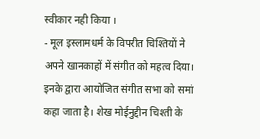स्वीकार नही किया ।
- मूल इस्लामधर्म के विपरीत चिश्तियों ने अपने खानकाहों में संगीत को महत्व दिया। इनके द्वारा आयोजित संगीत सभा को समां कहा जाता है। शेख मोईनुद्दीन चिश्ती के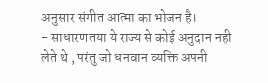अनुसार संगीत आत्मा का भोजन है।
- साधारणतया ये राज्य से कोई अनुदान नही लेते थे , परंतु जो धनवान व्यक्ति अपनी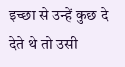इच्छा से उन्हें कुछ दे देते थे तो उसी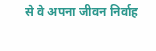से वे अपना जीवन निर्वाह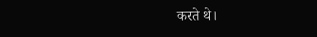करते थे।